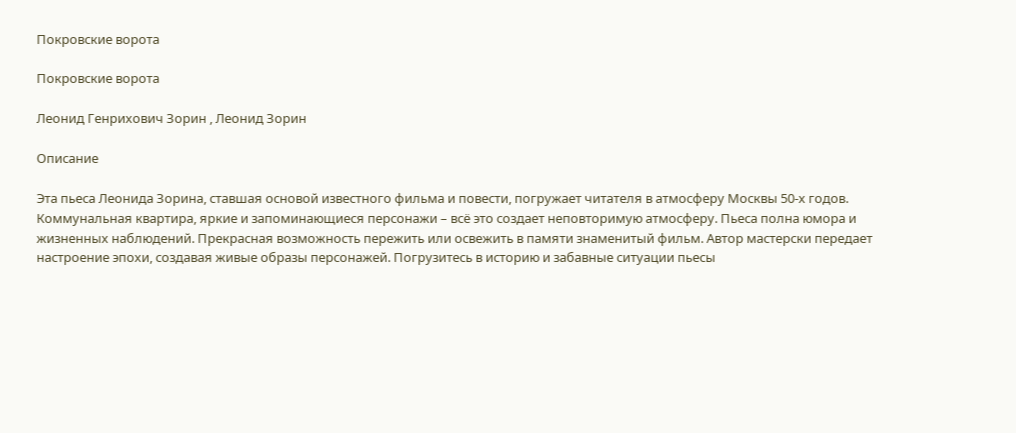Покровские ворота

Покровские ворота

Леонид Генрихович Зорин , Леонид Зорин

Описание

Эта пьеса Леонида Зорина, ставшая основой известного фильма и повести, погружает читателя в атмосферу Москвы 50-х годов. Коммунальная квартира, яркие и запоминающиеся персонажи – всё это создает неповторимую атмосферу. Пьеса полна юмора и жизненных наблюдений. Прекрасная возможность пережить или освежить в памяти знаменитый фильм. Автор мастерски передает настроение эпохи, создавая живые образы персонажей. Погрузитесь в историю и забавные ситуации пьесы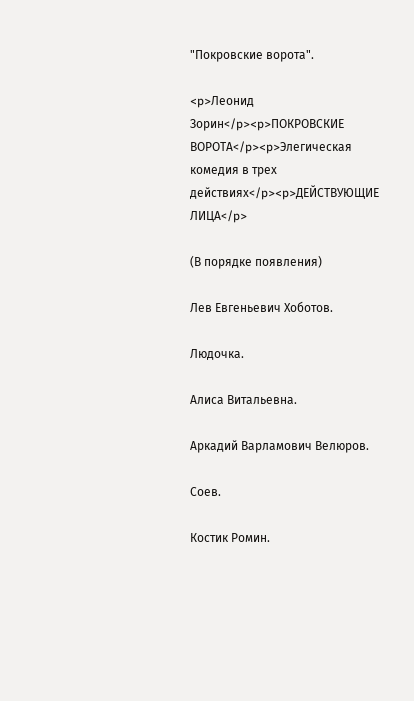"Покровские ворота".

<p>Леонид Зорин</p><p>ПОКРОВСКИЕ ВОРОТА</p><p>Элегическая комедия в трех действиях</p><p>ДЕЙСТВУЮЩИЕ ЛИЦА</p>

(В порядке появления)

Лев Евгеньевич Хоботов.

Людочка.

Алиса Витальевна.

Аркадий Варламович Велюров.

Соев.

Костик Ромин.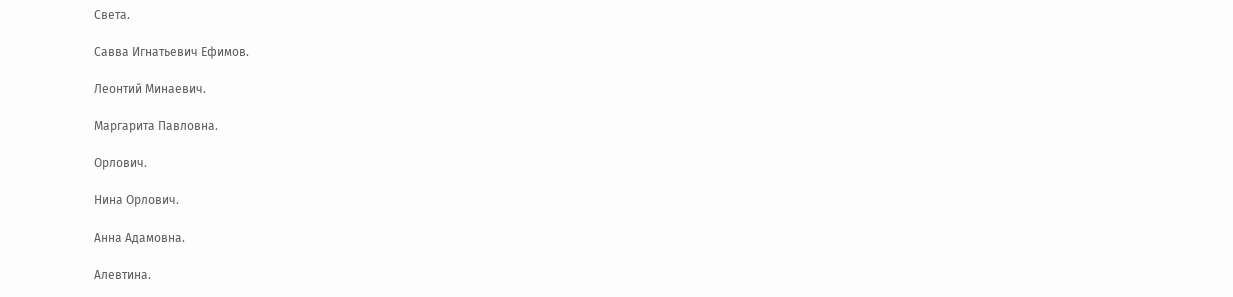Света.

Савва Игнатьевич Ефимов.

Леонтий Минаевич.

Маргарита Павловна.

Орлович.

Нина Орлович.

Анна Адамовна.

Алевтина.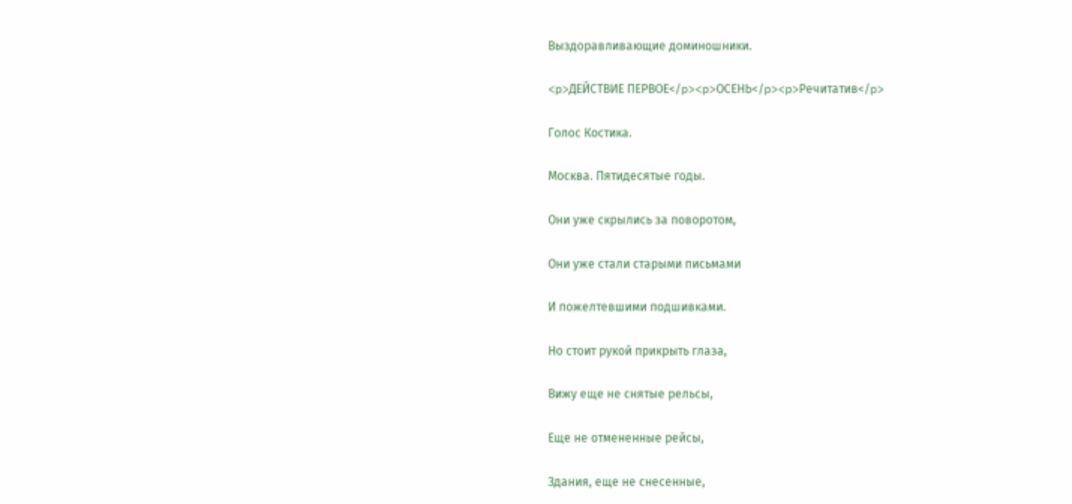Выздоравливающие доминошники.

<p>ДЕЙСТВИЕ ПЕРВОЕ</p><p>ОСЕНЬ</p><p>Речитатив</p>

Голос Костика.

Москва. Пятидесятые годы.

Они уже скрылись за поворотом,

Они уже стали старыми письмами

И пожелтевшими подшивками.

Но стоит рукой прикрыть глаза,

Вижу еще не снятые рельсы,

Еще не отмененные рейсы,

Здания, еще не снесенные,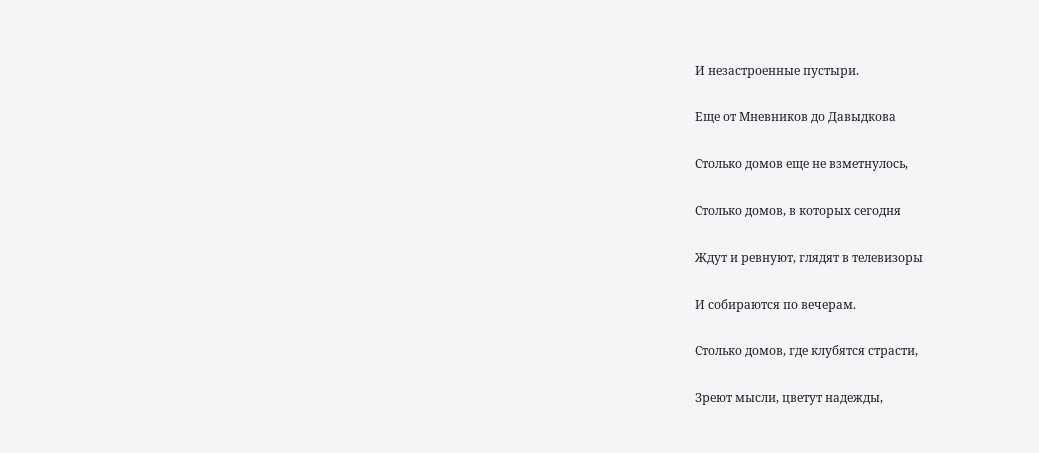И незастроенные пустыри.

Еще от Мневников до Давыдкова

Столько домов еще не взметнулось,

Столько домов, в которых сегодня

Ждут и ревнуют, глядят в телевизоры

И собираются по вечерам.

Столько домов, где клубятся страсти,

Зреют мысли, цветут надежды,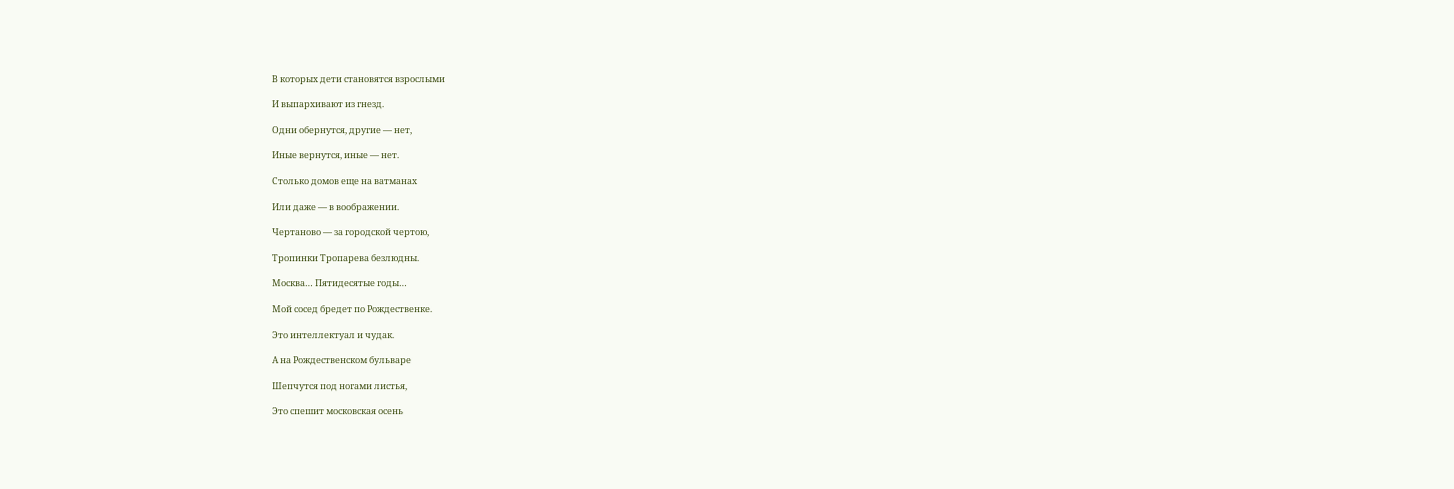В которых дети становятся взрослыми

И выпархивают из гнезд.

Одни обернутся, другие — нет,

Иные вернутся, иные — нет.

Столько домов еще на ватманах

Или даже — в воображении.

Чертаново — за городской чертою,

Тропинки Тропарева безлюдны.

Москва… Пятидесятые годы…

Мой сосед бредет по Рождественке.

Это интеллектуал и чудак.

А на Рождественском бульваре

Шепчутся под ногами листья,

Это спешит московская осень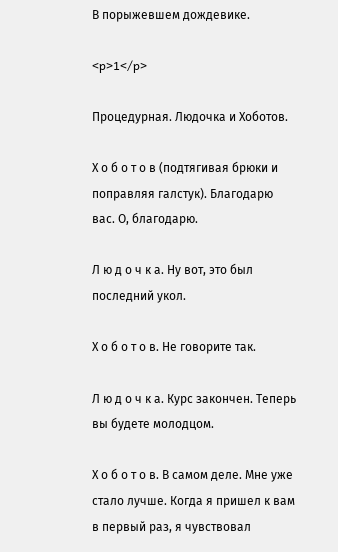В порыжевшем дождевике.

<p>1</p>

Процедурная. Людочка и Хоботов.

Х о б о т о в (подтягивая брюки и поправляя галстук). Благодарю вас. О, благодарю.

Л ю д о ч к а. Ну вот, это был последний укол.

Х о б о т о в. Не говорите так.

Л ю д о ч к а. Курс закончен. Теперь вы будете молодцом.

Х о б о т о в. В самом деле. Мне уже стало лучше. Когда я пришел к вам в первый раз, я чувствовал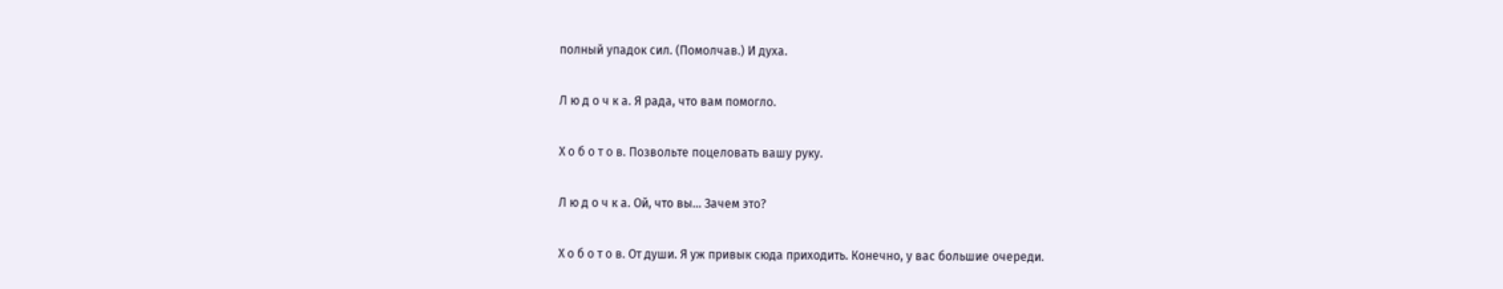полный упадок сил. (Помолчав.) И духа.

Л ю д о ч к а. Я рада, что вам помогло.

Х о б о т о в. Позвольте поцеловать вашу руку.

Л ю д о ч к а. Ой, что вы… Зачем это?

Х о б о т о в. От души. Я уж привык сюда приходить. Конечно, у вас большие очереди.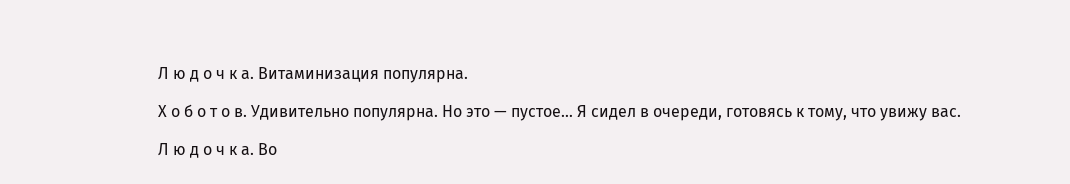Л ю д о ч к а. Витаминизация популярна.

Х о б о т о в. Удивительно популярна. Но это — пустое… Я сидел в очереди, готовясь к тому, что увижу вас.

Л ю д о ч к а. Во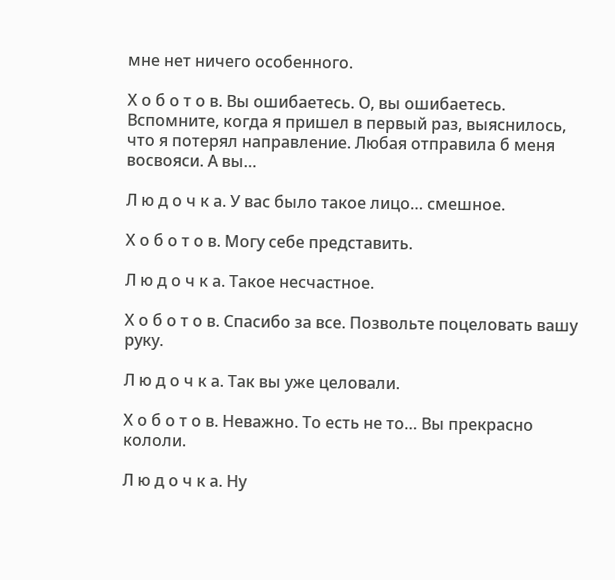мне нет ничего особенного.

Х о б о т о в. Вы ошибаетесь. О, вы ошибаетесь. Вспомните, когда я пришел в первый раз, выяснилось, что я потерял направление. Любая отправила б меня восвояси. А вы…

Л ю д о ч к а. У вас было такое лицо… смешное.

Х о б о т о в. Могу себе представить.

Л ю д о ч к а. Такое несчастное.

Х о б о т о в. Спасибо за все. Позвольте поцеловать вашу руку.

Л ю д о ч к а. Так вы уже целовали.

Х о б о т о в. Неважно. То есть не то… Вы прекрасно кололи.

Л ю д о ч к а. Ну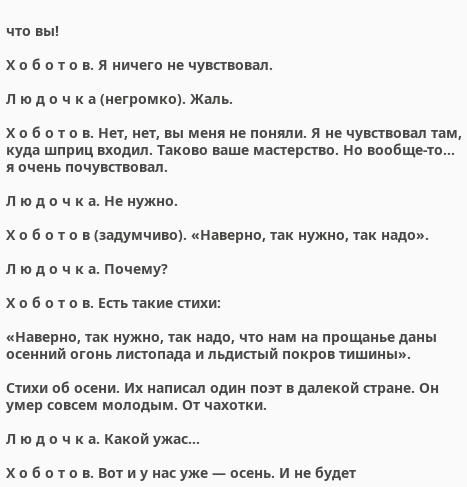что вы!

Х о б о т о в. Я ничего не чувствовал.

Л ю д о ч к а (негромко). Жаль.

Х о б о т о в. Нет, нет, вы меня не поняли. Я не чувствовал там, куда шприц входил. Таково ваше мастерство. Но вообще-то… я очень почувствовал.

Л ю д о ч к а. Не нужно.

Х о б о т о в (задумчиво). «Наверно, так нужно, так надо».

Л ю д о ч к а. Почему?

Х о б о т о в. Есть такие стихи:

«Наверно, так нужно, так надо, что нам на прощанье даны осенний огонь листопада и льдистый покров тишины».

Стихи об осени. Их написал один поэт в далекой стране. Он умер совсем молодым. От чахотки.

Л ю д о ч к а. Какой ужас…

Х о б о т о в. Вот и у нас уже — осень. И не будет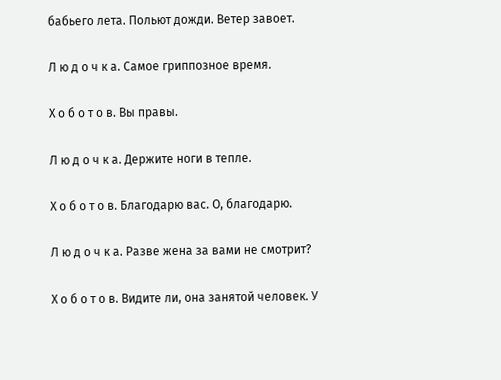бабьего лета. Польют дожди. Ветер завоет.

Л ю д о ч к а. Самое гриппозное время.

Х о б о т о в. Вы правы.

Л ю д о ч к а. Держите ноги в тепле.

Х о б о т о в. Благодарю вас. О, благодарю.

Л ю д о ч к а. Разве жена за вами не смотрит?

Х о б о т о в. Видите ли, она занятой человек. У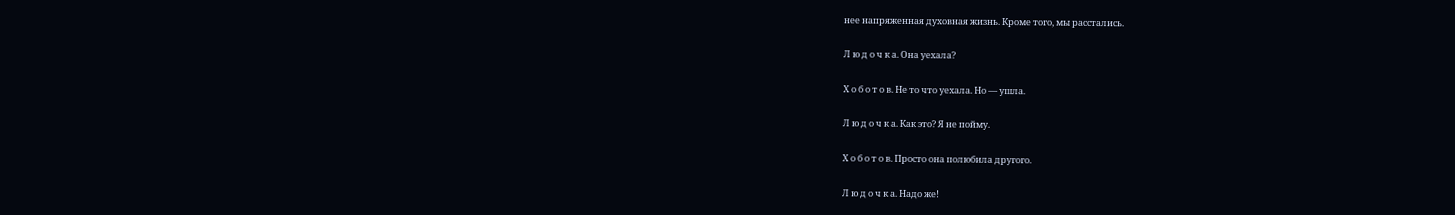нее напряженная духовная жизнь. Кроме того, мы расстались.

Л ю д о ч к а. Она уехала?

Х о б о т о в. Не то что уехала. Но — ушла.

Л ю д о ч к а. Как это? Я не пойму.

Х о б о т о в. Просто она полюбила другого.

Л ю д о ч к а. Надо же!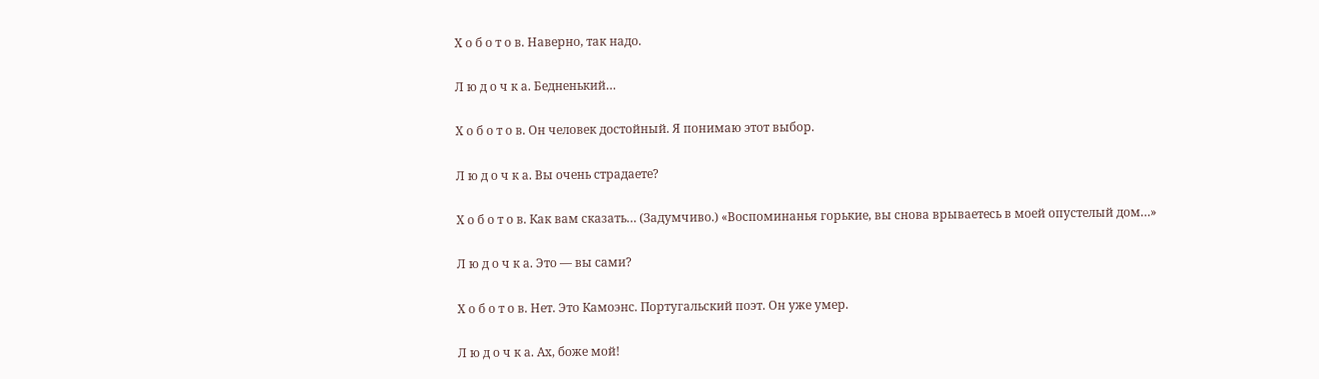Х о б о т о в. Наверно, так надо.

Л ю д о ч к а. Бедненький…

Х о б о т о в. Он человек достойный. Я понимаю этот выбор.

Л ю д о ч к а. Вы очень страдаете?

Х о б о т о в. Как вам сказать… (Задумчиво.) «Воспоминанья горькие, вы снова врываетесь в моей опустелый дом…»

Л ю д о ч к а. Это — вы сами?

Х о б о т о в. Нет. Это Камоэнс. Португальский поэт. Он уже умер.

Л ю д о ч к а. Ах, боже мой!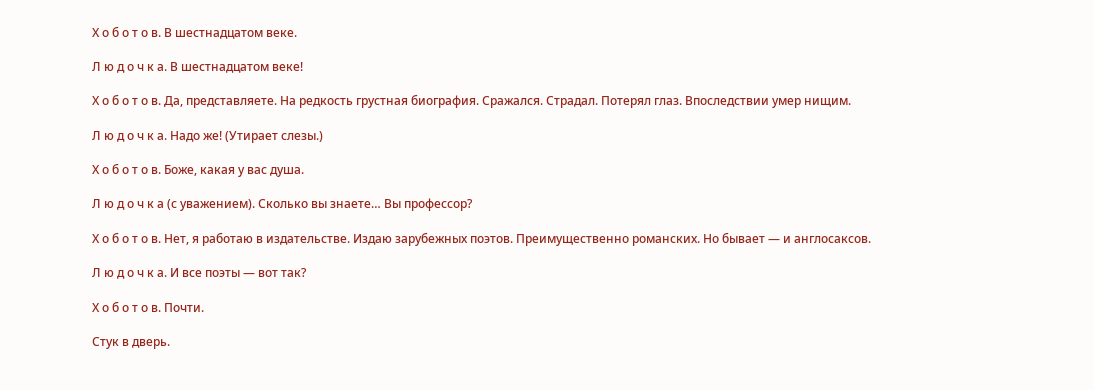Х о б о т о в. В шестнадцатом веке.

Л ю д о ч к а. В шестнадцатом веке!

Х о б о т о в. Да, представляете. На редкость грустная биография. Сражался. Страдал. Потерял глаз. Впоследствии умер нищим.

Л ю д о ч к а. Надо же! (Утирает слезы.)

Х о б о т о в. Боже, какая у вас душа.

Л ю д о ч к а (с уважением). Сколько вы знаете… Вы профессор?

Х о б о т о в. Нет, я работаю в издательстве. Издаю зарубежных поэтов. Преимущественно романских. Но бывает — и англосаксов.

Л ю д о ч к а. И все поэты — вот так?

Х о б о т о в. Почти.

Стук в дверь.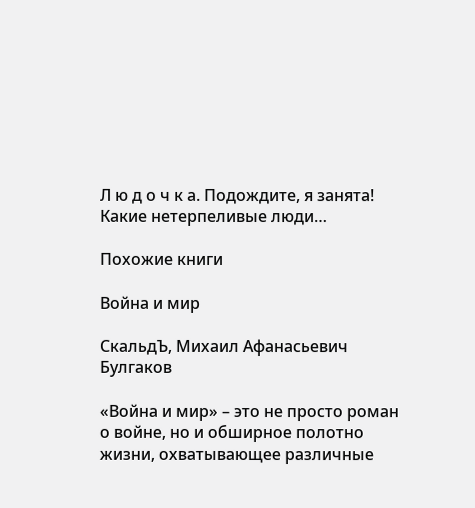Л ю д о ч к а. Подождите, я занята! Какие нетерпеливые люди…

Похожие книги

Война и мир

СкальдЪ, Михаил Афанасьевич Булгаков

«Война и мир» – это не просто роман о войне, но и обширное полотно жизни, охватывающее различные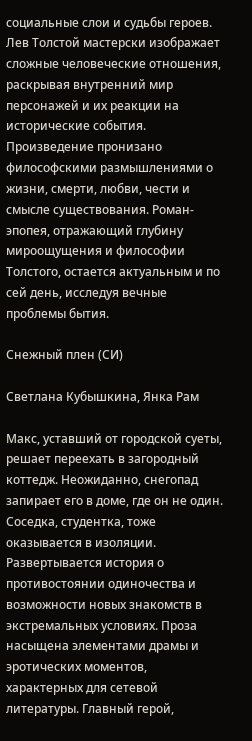социальные слои и судьбы героев. Лев Толстой мастерски изображает сложные человеческие отношения, раскрывая внутренний мир персонажей и их реакции на исторические события. Произведение пронизано философскими размышлениями о жизни, смерти, любви, чести и смысле существования. Роман-эпопея, отражающий глубину мироощущения и философии Толстого, остается актуальным и по сей день, исследуя вечные проблемы бытия.

Снежный плен (СИ)

Светлана Кубышкина, Янка Рам

Макс, уставший от городской суеты, решает переехать в загородный коттедж. Неожиданно, снегопад запирает его в доме, где он не один. Соседка, студентка, тоже оказывается в изоляции. Развертывается история о противостоянии одиночества и возможности новых знакомств в экстремальных условиях. Проза насыщена элементами драмы и эротических моментов, характерных для сетевой литературы. Главный герой,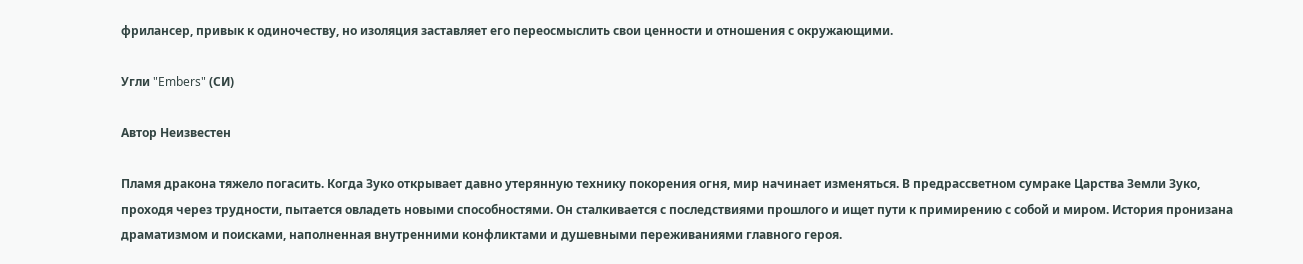фрилансер, привык к одиночеству, но изоляция заставляет его переосмыслить свои ценности и отношения с окружающими.

Угли "Embers" (СИ)

Автор Неизвестeн

Пламя дракона тяжело погасить. Когда Зуко открывает давно утерянную технику покорения огня, мир начинает изменяться. В предрассветном сумраке Царства Земли Зуко, проходя через трудности, пытается овладеть новыми способностями. Он сталкивается с последствиями прошлого и ищет пути к примирению с собой и миром. История пронизана драматизмом и поисками, наполненная внутренними конфликтами и душевными переживаниями главного героя.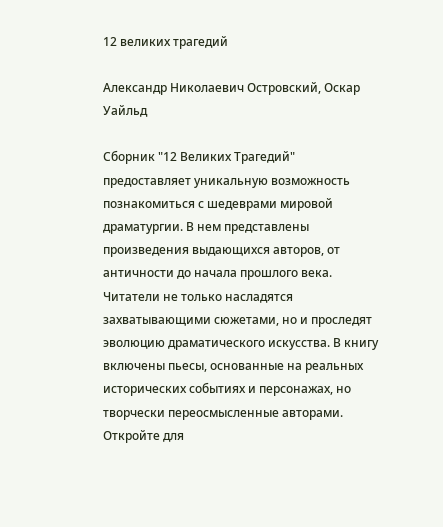12 великих трагедий

Александр Николаевич Островский, Оскар Уайльд

Сборник "12 Великих Трагедий" предоставляет уникальную возможность познакомиться с шедеврами мировой драматургии. В нем представлены произведения выдающихся авторов, от античности до начала прошлого века. Читатели не только насладятся захватывающими сюжетами, но и проследят эволюцию драматического искусства. В книгу включены пьесы, основанные на реальных исторических событиях и персонажах, но творчески переосмысленные авторами. Откройте для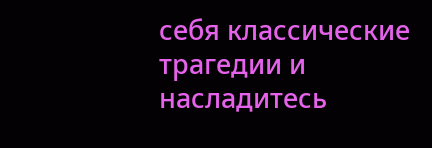себя классические трагедии и насладитесь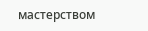мастерством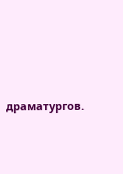драматургов.